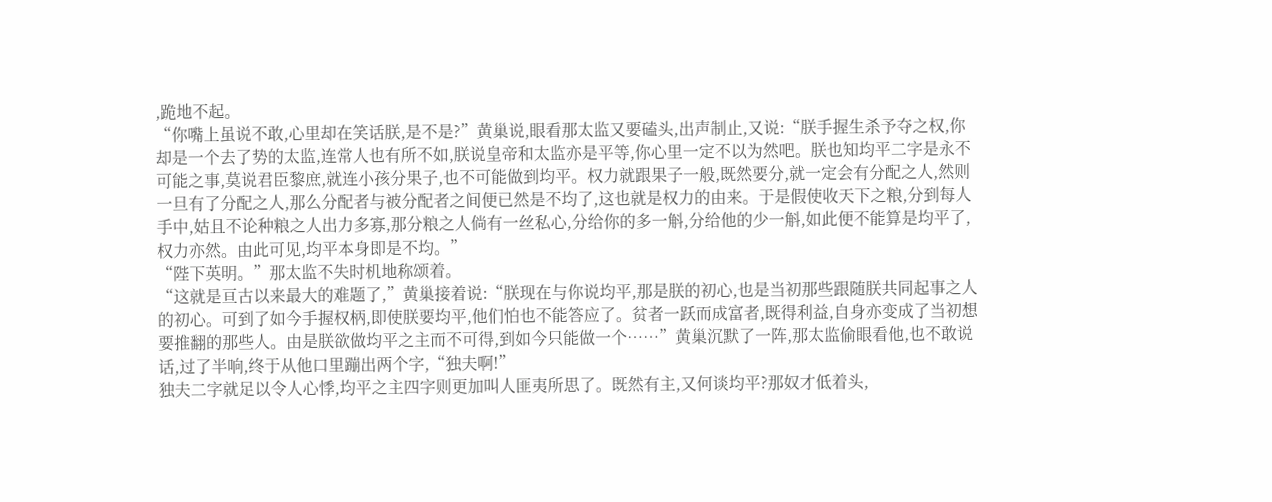,跪地不起。
“你嘴上虽说不敢,心里却在笑话朕,是不是?”黄巢说,眼看那太监又要磕头,出声制止,又说:“朕手握生杀予夺之权,你却是一个去了势的太监,连常人也有所不如,朕说皇帝和太监亦是平等,你心里一定不以为然吧。朕也知均平二字是永不可能之事,莫说君臣黎庶,就连小孩分果子,也不可能做到均平。权力就跟果子一般,既然要分,就一定会有分配之人,然则一旦有了分配之人,那么分配者与被分配者之间便已然是不均了,这也就是权力的由来。于是假使收天下之粮,分到每人手中,姑且不论种粮之人出力多寡,那分粮之人倘有一丝私心,分给你的多一斛,分给他的少一斛,如此便不能算是均平了,权力亦然。由此可见,均平本身即是不均。”
“陛下英明。”那太监不失时机地称颂着。
“这就是亘古以来最大的难题了,”黄巢接着说:“朕现在与你说均平,那是朕的初心,也是当初那些跟随朕共同起事之人的初心。可到了如今手握权柄,即使朕要均平,他们怕也不能答应了。贫者一跃而成富者,既得利益,自身亦变成了当初想要推翻的那些人。由是朕欲做均平之主而不可得,到如今只能做一个……”黄巢沉默了一阵,那太监偷眼看他,也不敢说话,过了半响,终于从他口里蹦出两个字,“独夫啊!”
独夫二字就足以令人心悸,均平之主四字则更加叫人匪夷所思了。既然有主,又何谈均平?那奴才低着头,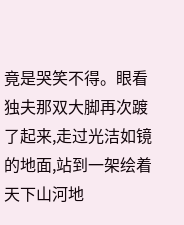竟是哭笑不得。眼看独夫那双大脚再次踱了起来,走过光洁如镜的地面,站到一架绘着天下山河地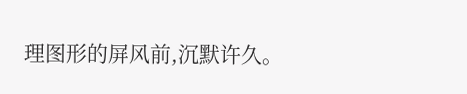理图形的屏风前,沉默许久。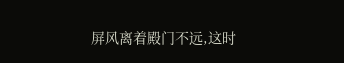屏风离着殿门不远,这时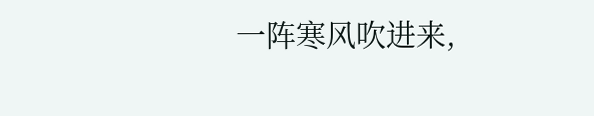一阵寒风吹进来,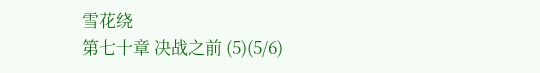雪花绕
第七十章 决战之前 (5)(5/6)